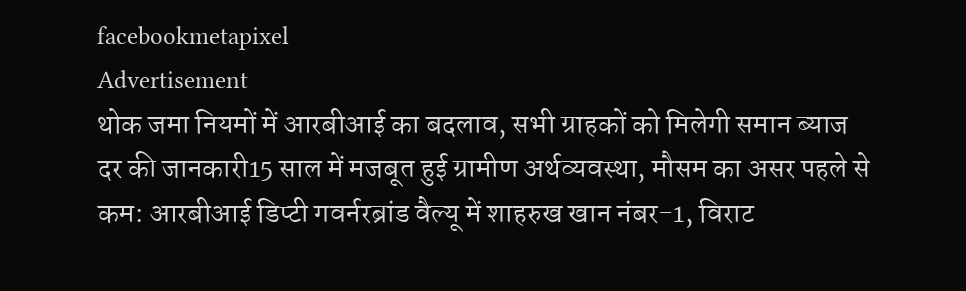facebookmetapixel
Advertisement
थोक जमा नियमों में आरबीआई का बदलाव, सभी ग्राहकों को मिलेगी समान ब्याज दर की जानकारी15 साल में मजबूत हुई ग्रामीण अर्थव्यवस्था, मौसम का असर पहले से कम: आरबीआई डिप्टी गवर्नरब्रांड वैल्यू में शाहरुख खान नंबर-1, विराट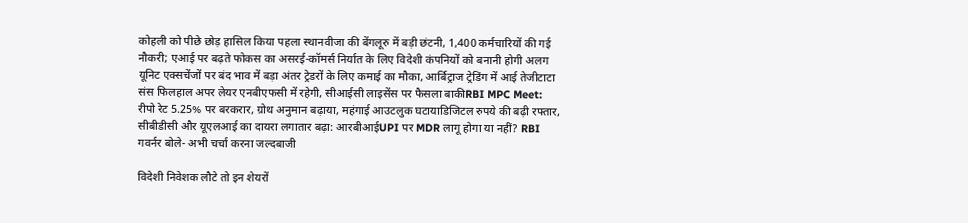कोहली को पीछे छोड़ हासिल किया पहला स्थानवीजा की बेंगलूरु में बड़ी छंटनी, 1,400 कर्मचारियों की गई नौकरी; एआई पर बढ़ते फोकस का असरई-कॉमर्स निर्यात के लिए विदेशी कंपनियों को बनानी होगी अलग यूनिट एक्सचेंजों पर बंद भाव में बड़ा अंतर ट्रेडरों के लिए कमाई का मौका, आर्बिट्राज ट्रेडिंग में आई तेजीटाटा संस फिलहाल अपर लेयर एनबीएफसी में रहेगी, सीआईसी लाइसेंस पर फैसला बाकीRBI MPC Meet: रीपो रेट 5.25% पर बरकरार, ग्रोथ अनुमान बढ़ाया, महंगाई आउटलुक घटायाडिजिटल रुपये की बढ़ी रफ्तार, सीबीडीसी और यूएलआई का दायरा लगातार बढ़ा: आरबीआईUPI पर MDR लागू होगा या नहीं? RBI गवर्नर बोले- अभी चर्चा करना जल्दबाजी

विदेशी निवेशक लौटे तो इन शेयरों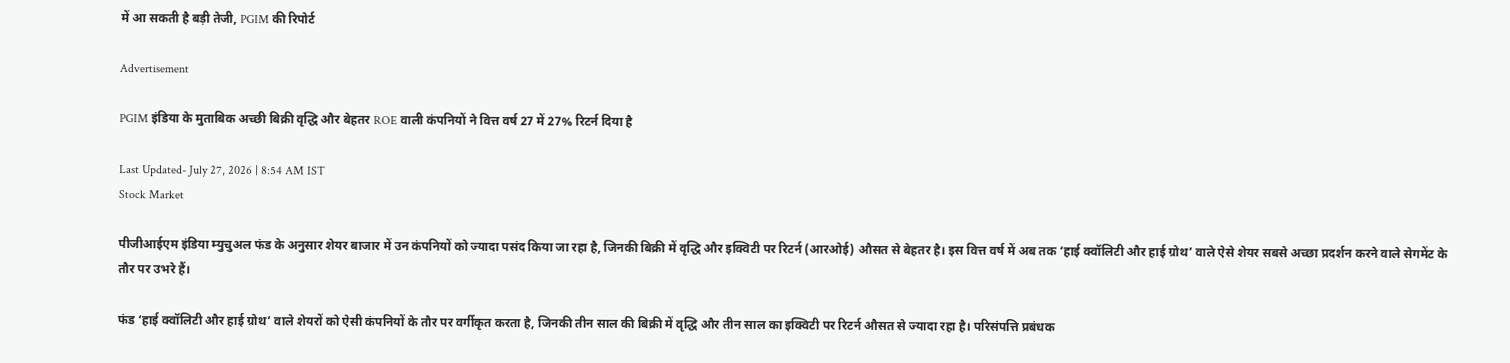में आ सकती है बड़ी तेजी, PGIM की रिपोर्ट

Advertisement

PGIM इंडिया के मुताबिक अच्छी बिक्री वृद्धि और बेहतर ROE वाली कंपनियों ने वित्त वर्ष 27 में 27% रिटर्न दिया है

Last Updated- July 27, 2026 | 8:54 AM IST
Stock Market

पीजीआईएम इंडिया म्युचुअल फंड के अनुसार शेयर बाजार में उन कंपनियों को ज्यादा पसंद किया जा रहा है, जिनकी बिक्री में वृद्धि और इक्विटी पर रिटर्न (आरओई) औसत से बेहतर है। इस वित्त वर्ष में अब तक ‘हाई क्वॉलिटी और हाई ग्रोथ’ वाले ऐसे शेयर सबसे अच्छा प्रदर्शन करने वाले सेगमेंट के तौर पर उभरे हैं।

फंड ‘हाई क्वॉलिटी और हाई ग्रोथ’ वाले शेयरों को ऐसी कंपनियों के तौर पर वर्गीकृत करता है, जिनकी तीन साल की बिक्री में वृद्धि और तीन साल का इक्विटी पर रिटर्न औसत से ज्यादा रहा है। परिसंपत्ति प्रबंधक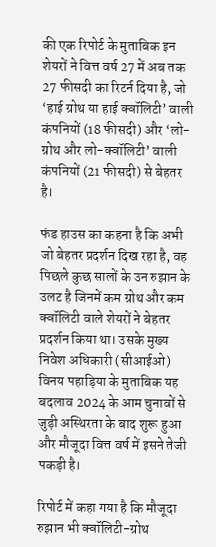की एक रिपोर्ट के मुताबिक इन शेयरों ने वित्त वर्ष 27 में अब तक 27 फीसदी का रिटर्न दिया है, जो ‘हाई ग्रोथ या हाई क्वॉलिटी’ वाली कंपनियों (18 फीसदी) और ‘लो-ग्रोथ और लो-क्वॉलिटी’ वाली कंपनियों (21 फीसदी) से बेहतर है।

फंड हाउस का कहना है कि अभी जो बेहतर प्रदर्शन दिख रहा है, वह पिछले कुछ सालों के उन रुझान के उलट है जिनमें कम ग्रोथ और कम क्वॉलिटी वाले शेयरों ने बेहतर प्रदर्शन किया था। उसके मुख्य निवेश अधिकारी (सीआईओ) विनय पहाड़िया के मुताबिक यह बदलाव 2024 के आम चुनावों से जुड़ी अस्थिरता के बाद शुरू हुआ और मौजूदा वित्त वर्ष में इसने तेजी पकड़ी है।

रिपोर्ट में कहा गया है कि मौजूदा रुझान भी क्वॉलिटी-ग्रोथ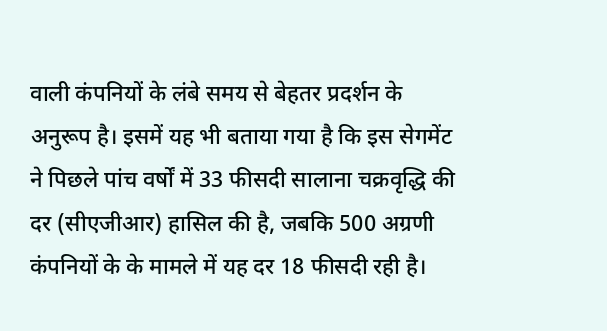वाली कंपनियों के लंबे समय से बेहतर प्रदर्शन के अनुरूप है। इसमें यह भी बताया गया है कि इस सेगमेंट ने पिछले पांच वर्षों में 33 फीसदी सालाना चक्रवृद्धि की दर (सीएजीआर) हासिल की है, जबकि 500 अग्रणी कंपनियों के के मामले में यह दर 18 फीसदी रही है।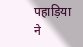पहाड़िया ने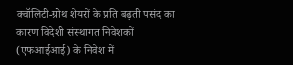क्वॉलिटी-ग्रोथ शेयरों के प्रति बढ़ती पसंद का कारण विदेशी संस्थागत निवेशकों (एफआईआई) के निवेश में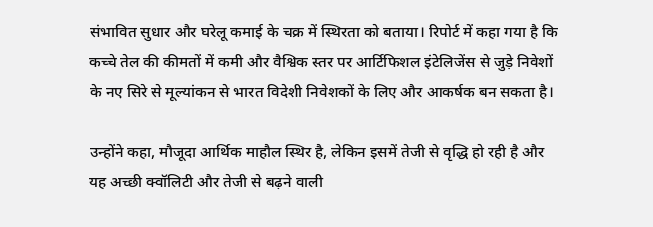संभावित सुधार और घरेलू कमाई के चक्र में स्थिरता को बताया। रिपोर्ट में कहा गया है कि कच्चे तेल की कीमतों में कमी और वैश्विक स्तर पर आर्टिफिशल इंटेलिजेंस से जुड़े निवेशों के नए सिरे से मूल्यांकन से भारत विदेशी निवेशकों के लिए और आकर्षक बन सकता है।

उन्होंने कहा, मौजूदा आर्थिक माहौल स्थिर है, लेकिन इसमें तेजी से वृद्धि हो रही है और यह अच्छी क्वॉलिटी और तेजी से बढ़ने वाली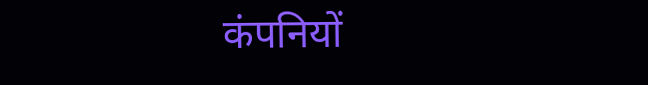कंपनियों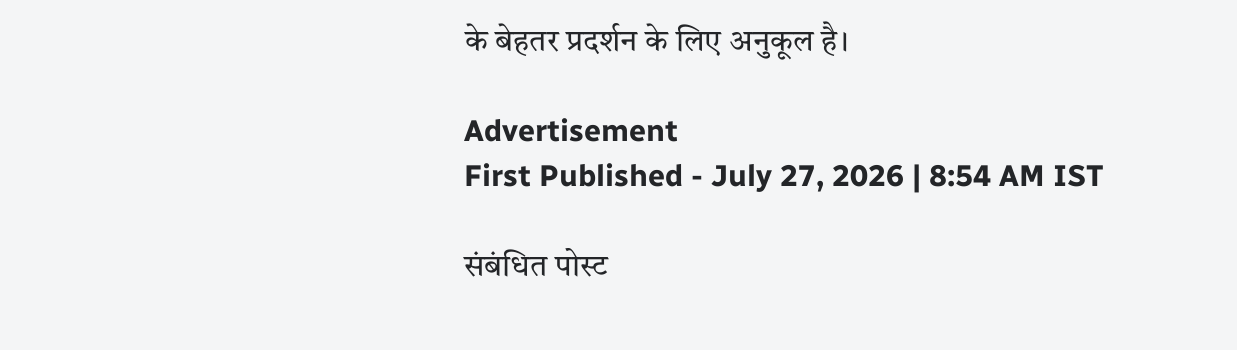के बेहतर प्रदर्शन के लिए अनुकूल है।

Advertisement
First Published - July 27, 2026 | 8:54 AM IST

संबंधित पोस्ट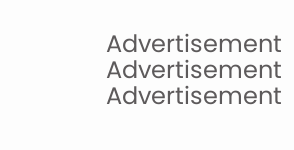Advertisement
Advertisement
Advertisement